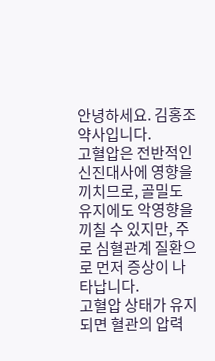안녕하세요. 김홍조 약사입니다.
고혈압은 전반적인 신진대사에 영향을 끼치므로, 골밀도 유지에도 악영향을 끼칠 수 있지만, 주로 심혈관계 질환으로 먼저 증상이 나타납니다.
고혈압 상태가 유지되면 혈관의 압력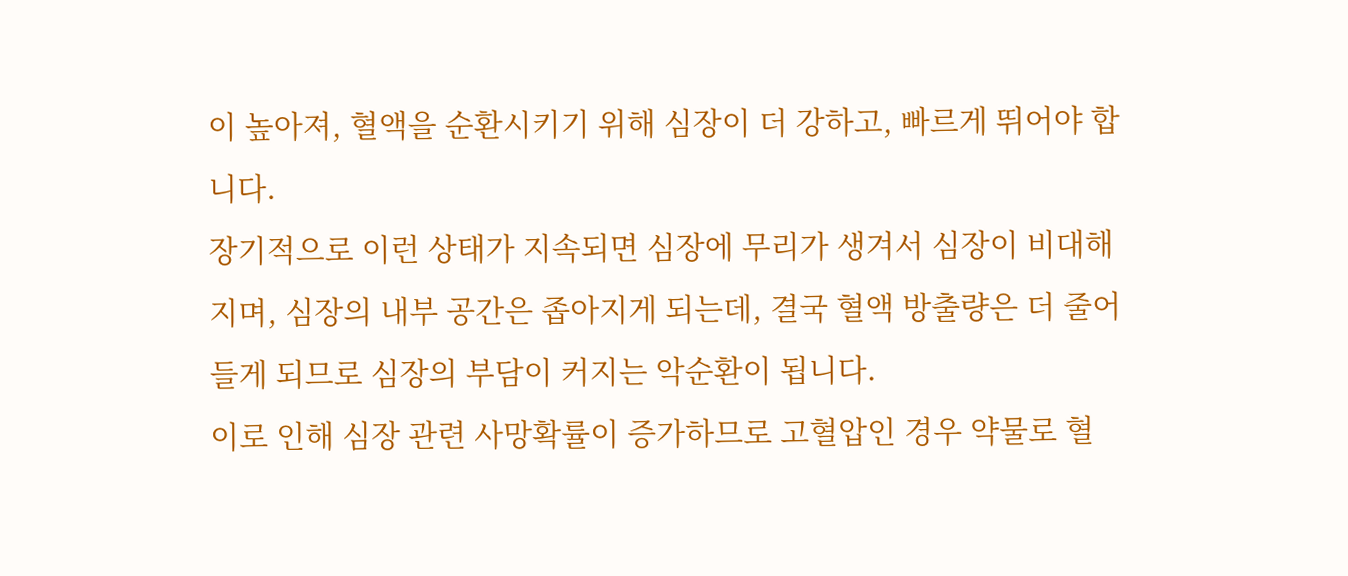이 높아져, 혈액을 순환시키기 위해 심장이 더 강하고, 빠르게 뛰어야 합니다.
장기적으로 이런 상태가 지속되면 심장에 무리가 생겨서 심장이 비대해지며, 심장의 내부 공간은 좁아지게 되는데, 결국 혈액 방출량은 더 줄어들게 되므로 심장의 부담이 커지는 악순환이 됩니다.
이로 인해 심장 관련 사망확률이 증가하므로 고혈압인 경우 약물로 혈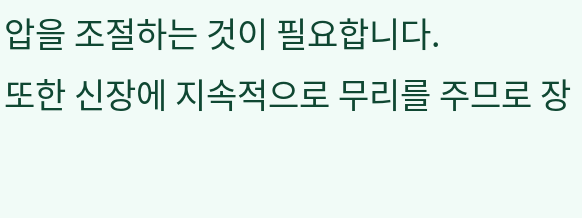압을 조절하는 것이 필요합니다.
또한 신장에 지속적으로 무리를 주므로 장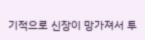기적으로 신장이 망가져서 투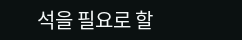석을 필요로 할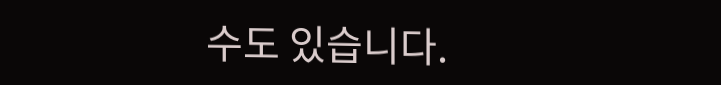수도 있습니다.